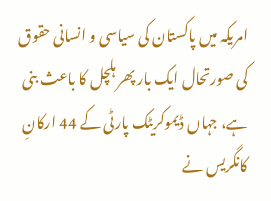امریکہ میں پاکستان کی سیاسی و انسانی حقوق کی صورتحال ایک بار پھر ہلچل کا باعث بنی ہے، جہاں ڈیموکریٹک پارٹی کے 44 ارکانِ کانگریس نے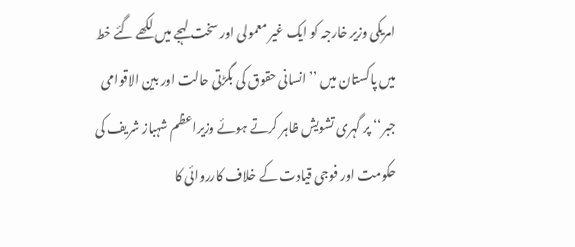امریکی وزیر خارجہ کو ایک غیر معمولی اور سخت لہجے میں لکھے گئے خط میں پاکستان میں ’’انسانی حقوق کی بگڑتی حالت اور بین الاقوامی جبر‘‘ پر گہری تشویش ظاہر کرتے ہوئے وزیراعظم شہباز شریف کی حکومت اور فوجی قیادت کے خلاف کارروائی کا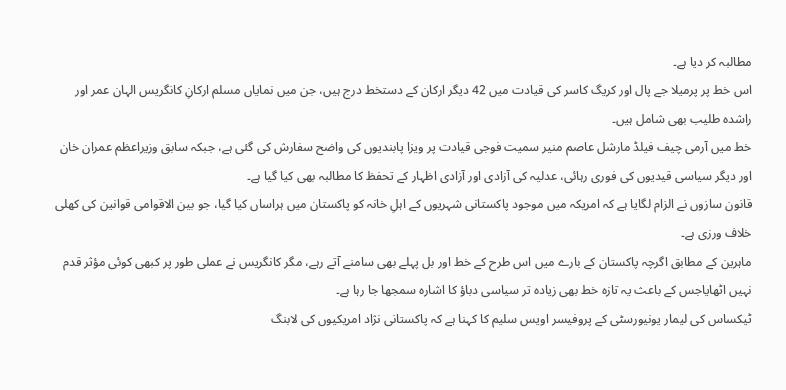مطالبہ کر دیا ہے۔
اس خط پر پرمیلا جے پال اور کریگ کاسر کی قیادت میں 42 دیگر ارکان کے دستخط درج ہیں، جن میں نمایاں مسلم ارکانِ کانگریس الہان عمر اور راشدہ طلیب بھی شامل ہیں۔
خط میں آرمی چیف فیلڈ مارشل عاصم منیر سمیت فوجی قیادت پر ویزا پابندیوں کی واضح سفارش کی گئی ہے، جبکہ سابق وزیراعظم عمران خان اور دیگر سیاسی قیدیوں کی فوری رہائی، عدلیہ کی آزادی اور آزادی اظہار کے تحفظ کا مطالبہ بھی کیا گیا ہے۔
قانون سازوں نے الزام لگایا ہے کہ امریکہ میں موجود پاکستانی شہریوں کے اہلِ خانہ کو پاکستان میں ہراساں کیا گیا، جو بین الاقوامی قوانین کی کھلی خلاف ورزی ہے۔
ماہرین کے مطابق اگرچہ پاکستان کے بارے میں اس طرح کے خط اور بل پہلے بھی سامنے آتے رہے، مگر کانگریس نے عملی طور پر کبھی کوئی مؤثر قدم نہیں اٹھایاجس کے باعث یہ تازہ خط بھی زیادہ تر سیاسی دباؤ کا اشارہ سمجھا جا رہا ہے۔
ٹیکساس کی لیمار یونیورسٹی کے پروفیسر اویس سلیم کا کہنا ہے کہ پاکستانی نژاد امریکیوں کی لابنگ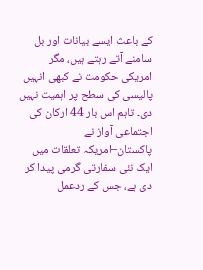کے باعث ایسے بیانات اور بل سامنے آتے رہتے ہیں، مگر امریکی حکومت نے کبھی انہیں پالیسی کی سطح پر اہمیت نہیں دی۔ تاہم اس بار 44 ارکان کی اجتماعی آواز نے پاکستان–امریکہ تعلقات میں ایک نئی سفارتی گرمی پیدا کر دی ہے، جس کے ردعمل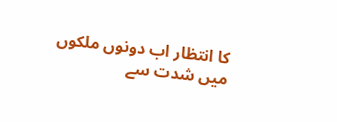کا انتظار اب دونوں ملکوں میں شدت سے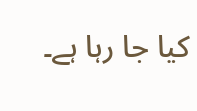کیا جا رہا ہے۔